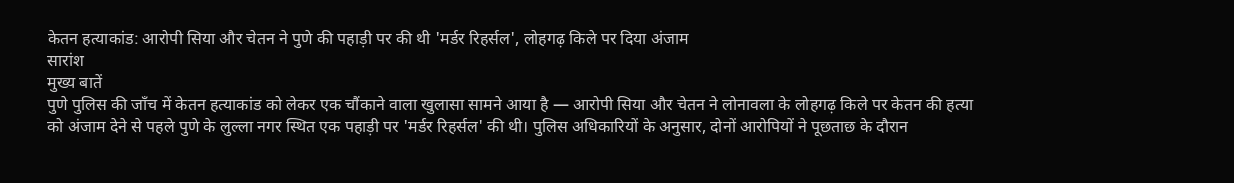केतन हत्याकांड: आरोपी सिया और चेतन ने पुणे की पहाड़ी पर की थी 'मर्डर रिहर्सल', लोहगढ़ किले पर दिया अंजाम
सारांश
मुख्य बातें
पुणे पुलिस की जाँच में केतन हत्याकांड को लेकर एक चौंकाने वाला खुलासा सामने आया है — आरोपी सिया और चेतन ने लोनावला के लोहगढ़ किले पर केतन की हत्या को अंजाम देने से पहले पुणे के लुल्ला नगर स्थित एक पहाड़ी पर 'मर्डर रिहर्सल' की थी। पुलिस अधिकारियों के अनुसार, दोनों आरोपियों ने पूछताछ के दौरान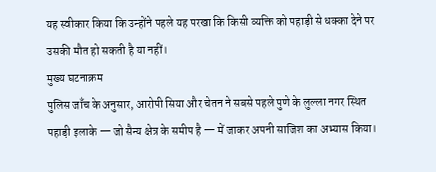यह स्वीकार किया कि उन्होंने पहले यह परखा कि किसी व्यक्ति को पहाड़ी से धक्का देने पर उसकी मौत हो सकती है या नहीं।
मुख्य घटनाक्रम
पुलिस जाँच के अनुसार, आरोपी सिया और चेतन ने सबसे पहले पुणे के लुल्ला नगर स्थित पहाड़ी इलाके — जो सैन्य क्षेत्र के समीप है — में जाकर अपनी साजिश का अभ्यास किया।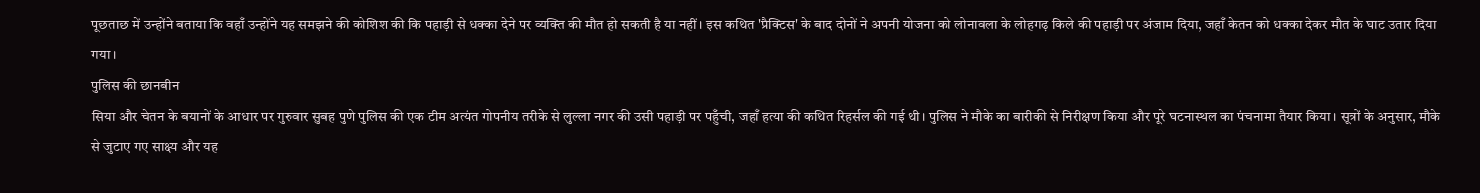पूछताछ में उन्होंने बताया कि वहाँ उन्होंने यह समझने की कोशिश की कि पहाड़ी से धक्का देने पर व्यक्ति की मौत हो सकती है या नहीं। इस कथित 'प्रैक्टिस' के बाद दोनों ने अपनी योजना को लोनावला के लोहगढ़ किले की पहाड़ी पर अंजाम दिया, जहाँ केतन को धक्का देकर मौत के घाट उतार दिया गया।
पुलिस की छानबीन
सिया और चेतन के बयानों के आधार पर गुरुवार सुबह पुणे पुलिस की एक टीम अत्यंत गोपनीय तरीके से लुल्ला नगर की उसी पहाड़ी पर पहुँची, जहाँ हत्या की कथित रिहर्सल की गई थी। पुलिस ने मौके का बारीकी से निरीक्षण किया और पूरे घटनास्थल का पंचनामा तैयार किया। सूत्रों के अनुसार, मौके से जुटाए गए साक्ष्य और यह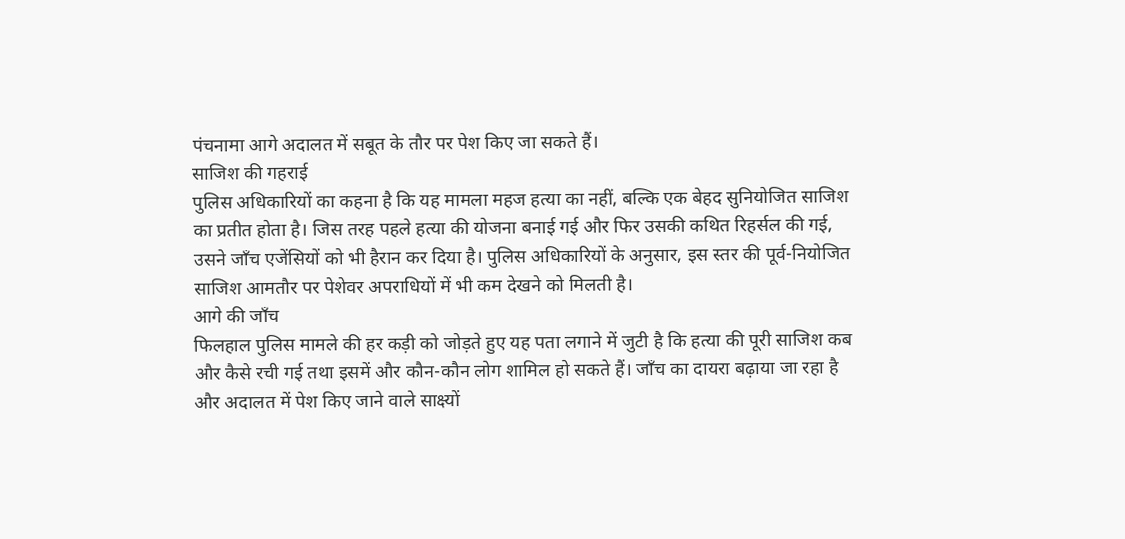पंचनामा आगे अदालत में सबूत के तौर पर पेश किए जा सकते हैं।
साजिश की गहराई
पुलिस अधिकारियों का कहना है कि यह मामला महज हत्या का नहीं, बल्कि एक बेहद सुनियोजित साजिश का प्रतीत होता है। जिस तरह पहले हत्या की योजना बनाई गई और फिर उसकी कथित रिहर्सल की गई, उसने जाँच एजेंसियों को भी हैरान कर दिया है। पुलिस अधिकारियों के अनुसार, इस स्तर की पूर्व-नियोजित साजिश आमतौर पर पेशेवर अपराधियों में भी कम देखने को मिलती है।
आगे की जाँच
फिलहाल पुलिस मामले की हर कड़ी को जोड़ते हुए यह पता लगाने में जुटी है कि हत्या की पूरी साजिश कब और कैसे रची गई तथा इसमें और कौन-कौन लोग शामिल हो सकते हैं। जाँच का दायरा बढ़ाया जा रहा है और अदालत में पेश किए जाने वाले साक्ष्यों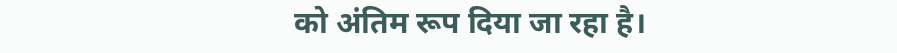को अंतिम रूप दिया जा रहा है।